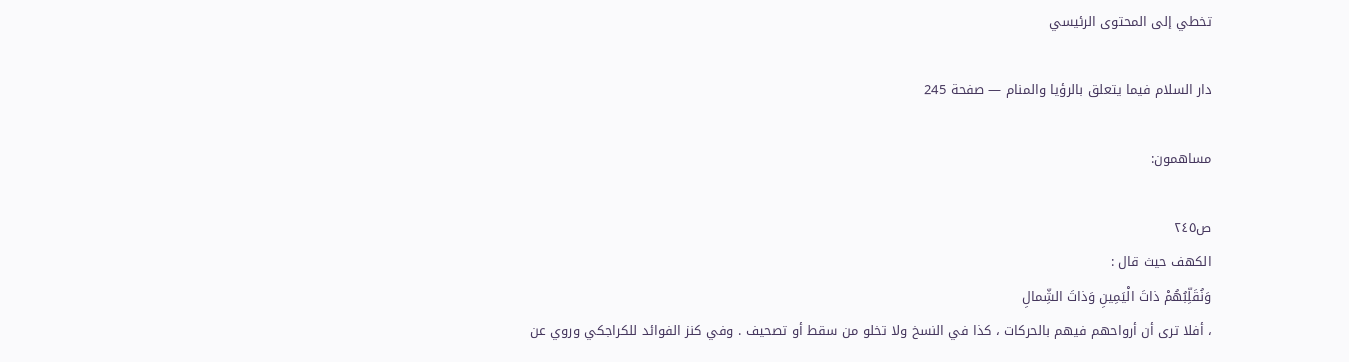تخطي إلى المحتوى الرئيسي

دار السلام فيما يتعلق بالرؤيا والمنام — صفحة 245

مساهمون:

ص٢٤٥
الكهف حيث قال :
وَنُقَلِّبُهُمْ ذاتَ الْيَمِينِ وَذاتَ الشِّمالِ
، أفلا ترى أن أرواحهم فيهم بالحركات ، كذا في النسخ ولا تخلو من سقط أو تصحيف . وفي كنز الفوائد للكراجكي وروي عن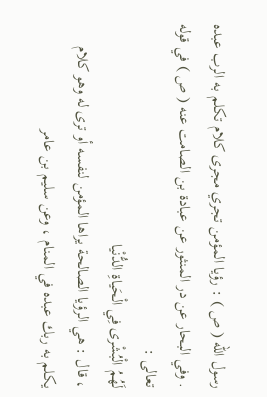رسول اللّه ( ص ) : رؤيا المؤمن تجري مجرى كلام تكلم به الرب عبده . وفي البحار عن در المنثور عن عبادة بن الصامت عنه ( ص ) في قوله تعالى :
لَهُمُ الْبُشْرى فِي الْحَياةِ الدُّنْيا
، قال : هي الرؤيا الصالحة يراها المؤمن لنفسه أو ترى له وهو كلام يكلم به ربك عبده في المنام ، وعن سليم بن عامر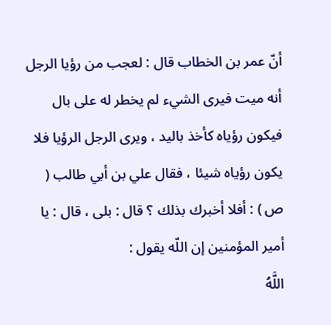أنّ عمر بن الخطاب قال : لعجب من رؤيا الرجل أنه ميت فيرى الشيء لم يخطر له على بال فيكون رؤياه كأخذ باليد ، ويرى الرجل الرؤيا فلا يكون رؤياه شيئا ، فقال علي بن أبي طالب ( ص ) : أفلا أخبرك بذلك ؟ قال : بلى ، قال : يا أمير المؤمنين إن اللّه يقول :
اللَّهُ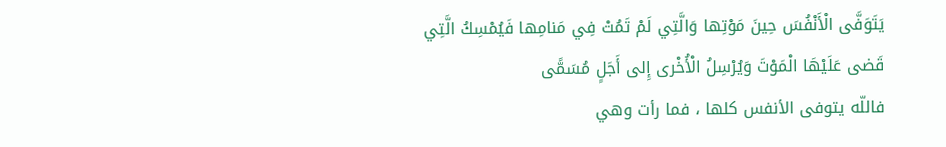يَتَوَفَّى الْأَنْفُسَ حِينَ مَوْتِها وَالَّتِي لَمْ تَمُتْ فِي مَنامِها فَيُمْسِكُ الَّتِي قَضى عَلَيْهَا الْمَوْتَ وَيُرْسِلُ الْأُخْرى إِلى أَجَلٍ مُسَمًّى
فاللّه يتوفى الأنفس كلها ، فما رأت وهي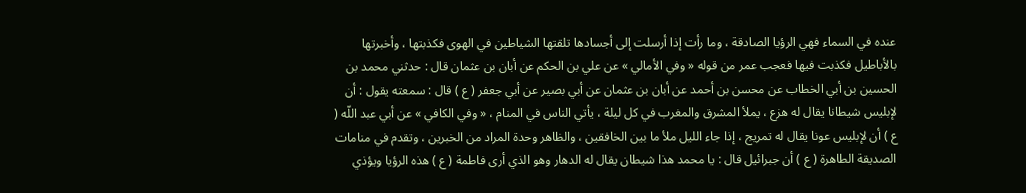عنده في السماء فهي الرؤيا الصادقة ، وما رأت إذا أرسلت إلى أجسادها تلقتها الشياطين في الهوى فكذبتها ، وأخبرتها بالأباطيل فكذبت فيها فعجب عمر من قوله « وفي الأمالي » عن علي بن الحكم عن أبان بن عثمان قال : حدثني محمد بن الحسين بن أبي الخطاب عن محسن بن أحمد عن أبان بن عثمان عن أبي بصير عن أبي جعفر ( ع ) قال : سمعته يقول : أن لإبليس شيطانا يقال له هزع ، يملأ المشرق والمغرب في كل ليلة ، يأتي الناس في المنام ، « وفي الكافي » عن أبي عبد اللّه ( ع ) أن لإبليس عونا يقال له تمريج ، إذا جاء الليل ملأ ما بين الخافقين ، والظاهر وحدة المراد من الخبرين ، وتقدم في منامات الصديقة الطاهرة ( ع ) أن جبرائيل قال : يا محمد هذا شيطان يقال له الدهار وهو الذي أرى فاطمة ( ع ) هذه الرؤيا ويؤذي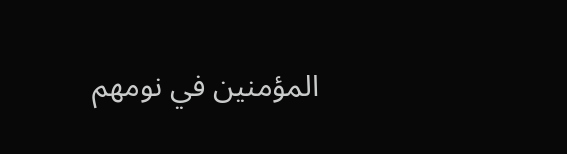المؤمنين في نومهم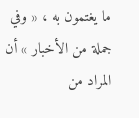ما يغتمون به ، « وفي جملة من الأخبار » أن المراد من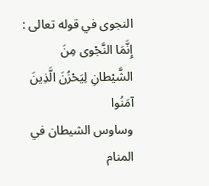النجوى في قوله تعالى :
إِنَّمَا النَّجْوى مِنَ الشَّيْطانِ لِيَحْزُنَ الَّذِينَ آمَنُوا
وساوس الشيطان في المنام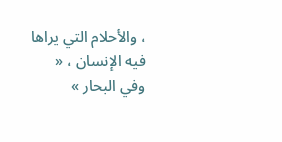، والأحلام التي يراها فيه الإنسان ، « وفي البحار »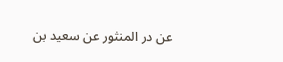عن در المنثور عن سعيد بن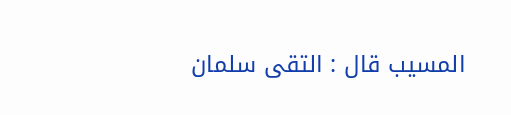المسيب قال : التقى سلمان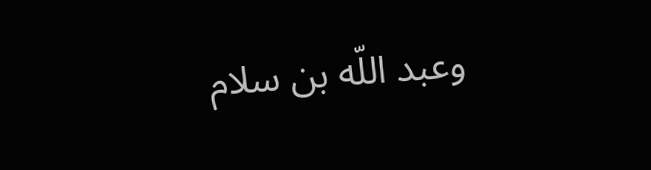وعبد اللّه بن سلام